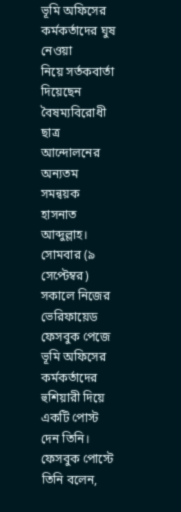ভূমি অফিসের কর্মকর্তাদের ঘুষ নেওয়া
নিয়ে সর্তকবার্তা দিয়েছেন বৈষম্যবিরোধী ছাত্র আন্দোলনের অন্যতম সমন্বয়ক হাসনাত আব্দুল্লাহ।
সোমবার (৯ সেপ্টেম্বর) সকালে নিজের
ভেরিফায়েড ফেসবুক পেজে ভূমি অফিসের কর্মকর্তাদের হুশিয়ারী দিয়ে একটি পোস্ট দেন তিনি।
ফেসবুক পোস্টে তিনি বলেন,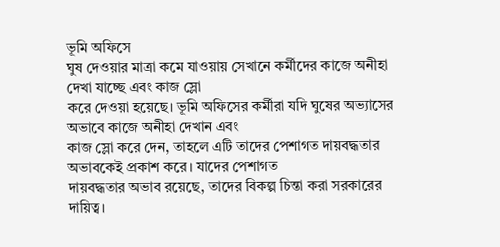ভূমি অফিসে
ঘুষ দেওয়ার মাত্রা কমে যাওয়ায় সেখানে কর্মীদের কাজে অনীহা দেখা যাচ্ছে এবং কাজ স্লো
করে দেওয়া হয়েছে। ভূমি অফিসের কর্মীরা যদি ঘুষের অভ্যাসের অভাবে কাজে অনীহা দেখান এবং
কাজ স্লো করে দেন, তাহলে এটি তাদের পেশাগত দায়বদ্ধতার অভাবকেই প্রকাশ করে। যাদের পেশাগত
দায়বদ্ধতার অভাব রয়েছে, তাদের বিকল্প চিন্তা করা সরকারের দায়িত্ব।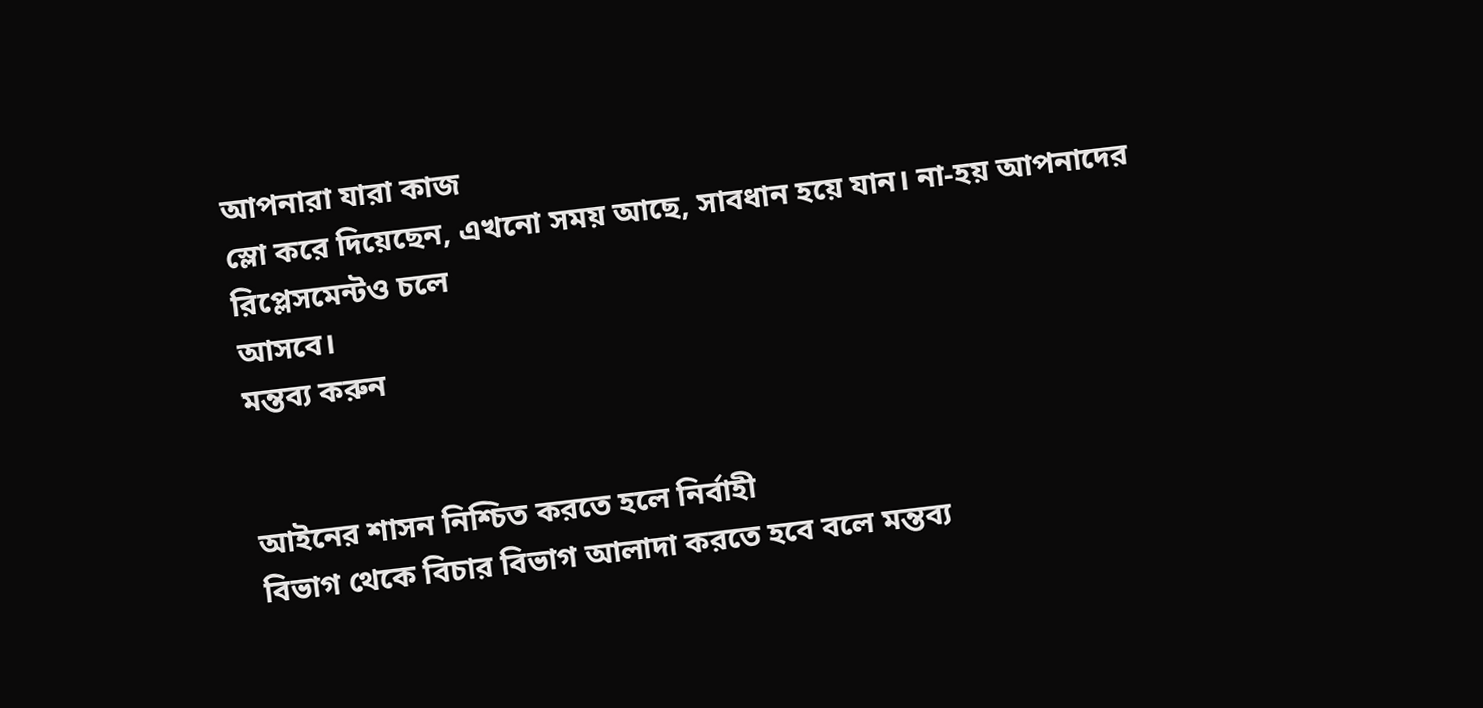আপনারা যারা কাজ
স্লো করে দিয়েছেন, এখনো সময় আছে, সাবধান হয়ে যান। না-হয় আপনাদের রিপ্লেসমেন্টও চলে
আসবে।
মন্তব্য করুন


আইনের শাসন নিশ্চিত করতে হলে নির্বাহী
বিভাগ থেকে বিচার বিভাগ আলাদা করতে হবে বলে মন্তব্য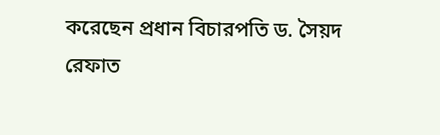করেছেন প্রধান বিচারপতি ড. সৈয়দ
রেফাত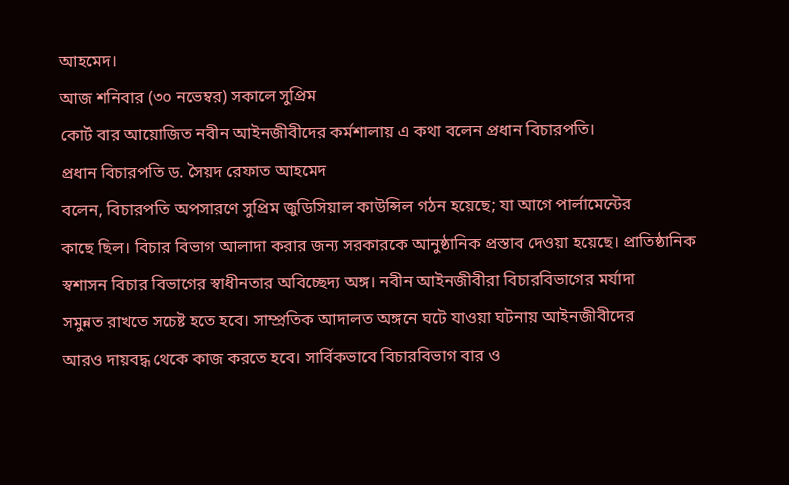আহমেদ।
আজ শনিবার (৩০ নভেম্বর) সকালে সুপ্রিম
কোর্ট বার আয়োজিত নবীন আইনজীবীদের কর্মশালায় এ কথা বলেন প্রধান বিচারপতি।
প্রধান বিচারপতি ড. সৈয়দ রেফাত আহমেদ
বলেন, বিচারপতি অপসারণে সুপ্রিম জুডিসিয়াল কাউন্সিল গঠন হয়েছে; যা আগে পার্লামেন্টের
কাছে ছিল। বিচার বিভাগ আলাদা করার জন্য সরকারকে আনুষ্ঠানিক প্রস্তাব দেওয়া হয়েছে। প্রাতিষ্ঠানিক
স্বশাসন বিচার বিভাগের স্বাধীনতার অবিচ্ছেদ্য অঙ্গ। নবীন আইনজীবীরা বিচারবিভাগের মর্যাদা
সমুন্নত রাখতে সচেষ্ট হতে হবে। সাম্প্রতিক আদালত অঙ্গনে ঘটে যাওয়া ঘটনায় আইনজীবীদের
আরও দায়বদ্ধ থেকে কাজ করতে হবে। সার্বিকভাবে বিচারবিভাগ বার ও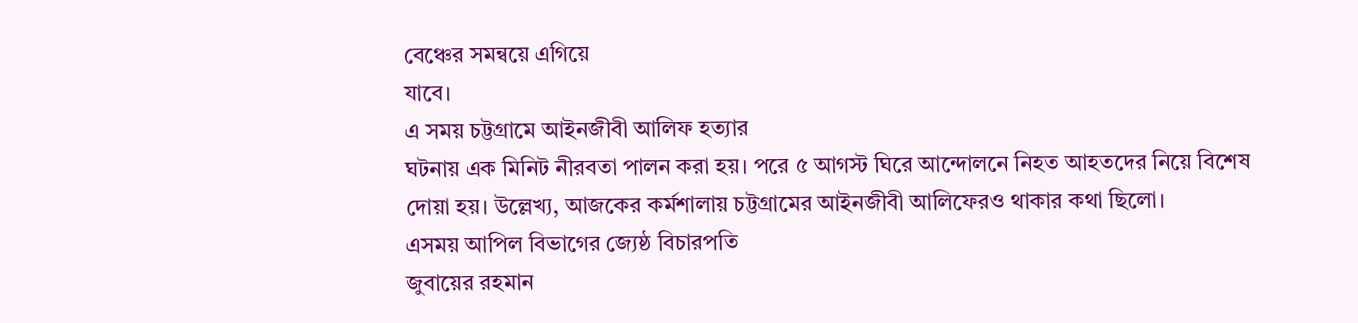বেঞ্চের সমন্বয়ে এগিয়ে
যাবে।
এ সময় চট্টগ্রামে আইনজীবী আলিফ হত্যার
ঘটনায় এক মিনিট নীরবতা পালন করা হয়। পরে ৫ আগস্ট ঘিরে আন্দোলনে নিহত আহতদের নিয়ে বিশেষ
দোয়া হয়। উল্লেখ্য, আজকের কর্মশালায় চট্টগ্রামের আইনজীবী আলিফেরও থাকার কথা ছিলো।
এসময় আপিল বিভাগের জ্যেষ্ঠ বিচারপতি
জুবায়ের রহমান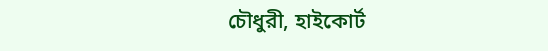চৌধুরী, হাইকোর্ট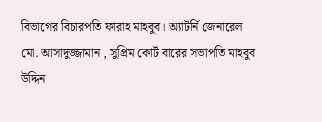বিভাগের বিচারপতি ফারাহ মাহবুব। অ্যাটর্নি জেনারেল
মো. আসাদুজ্জামান , সুপ্রিম কোর্ট বারের সভাপতি মাহবুব উদ্দিন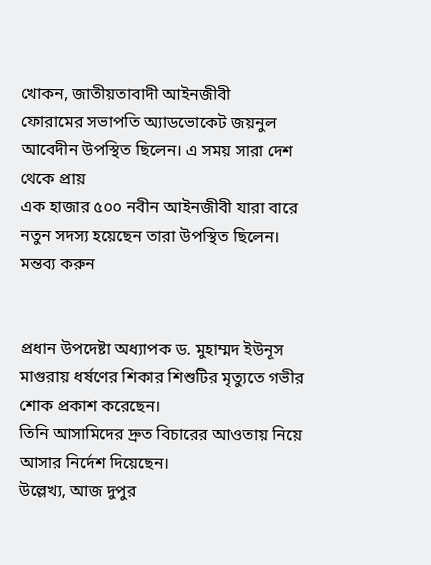খোকন, জাতীয়তাবাদী আইনজীবী
ফোরামের সভাপতি অ্যাডভোকেট জয়নুল আবেদীন উপস্থিত ছিলেন। এ সময় সারা দেশ থেকে প্রায়
এক হাজার ৫০০ নবীন আইনজীবী যারা বারে নতুন সদস্য হয়েছেন তারা উপস্থিত ছিলেন।
মন্তব্য করুন


প্রধান উপদেষ্টা অধ্যাপক ড. মুহাম্মদ ইউনূস মাগুরায় ধর্ষণের শিকার শিশুটির মৃত্যুতে গভীর শোক প্রকাশ করেছেন।
তিনি আসামিদের দ্রুত বিচারের আওতায় নিয়ে আসার নির্দেশ দিয়েছেন।
উল্লেখ্য, আজ দুপুর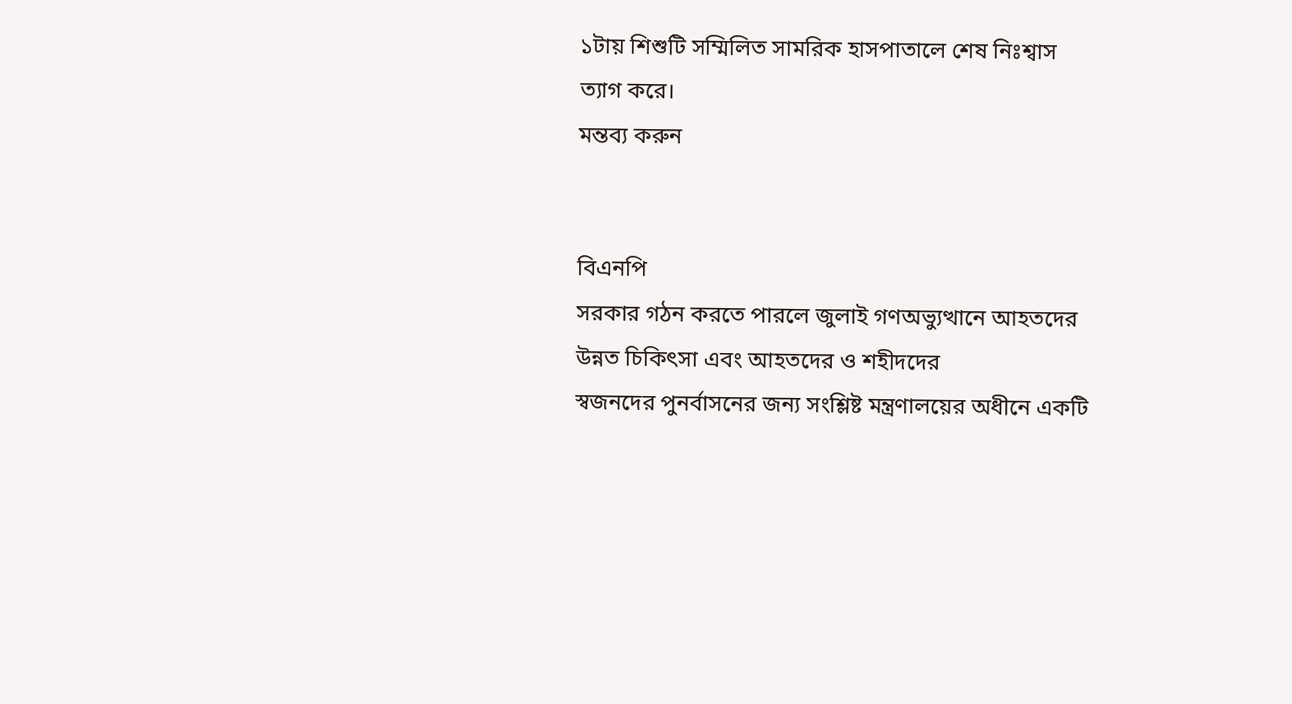১টায় শিশুটি সম্মিলিত সামরিক হাসপাতালে শেষ নিঃশ্বাস ত্যাগ করে।
মন্তব্য করুন


বিএনপি
সরকার গঠন করতে পারলে জুলাই গণঅভ্যুত্থানে আহতদের উন্নত চিকিৎসা এবং আহতদের ও শহীদদের
স্বজনদের পুনর্বাসনের জন্য সংশ্লিষ্ট মন্ত্রণালয়ের অধীনে একটি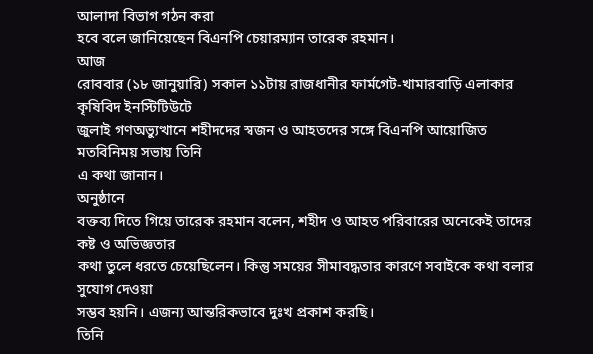আলাদা বিভাগ গঠন করা
হবে বলে জানিয়েছেন বিএনপি চেয়ারম্যান তারেক রহমান।
আজ
রোববার (১৮ জানুয়ারি) সকাল ১১টায় রাজধানীর ফার্মগেট-খামারবাড়ি এলাকার কৃষিবিদ ইনস্টিটিউটে
জুলাই গণঅভ্যুত্থানে শহীদদের স্বজন ও আহতদের সঙ্গে বিএনপি আয়োজিত মতবিনিময় সভায় তিনি
এ কথা জানান।
অনুষ্ঠানে
বক্তব্য দিতে গিয়ে তারেক রহমান বলেন, শহীদ ও আহত পরিবারের অনেকেই তাদের কষ্ট ও অভিজ্ঞতার
কথা তুলে ধরতে চেয়েছিলেন। কিন্তু সময়ের সীমাবদ্ধতার কারণে সবাইকে কথা বলার সুযোগ দেওয়া
সম্ভব হয়নি। এজন্য আন্তরিকভাবে দুঃখ প্রকাশ করছি।
তিনি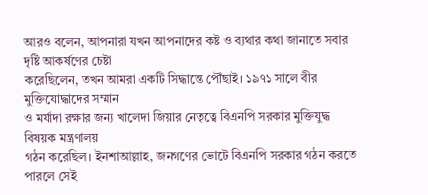আরও বলেন, আপনারা যখন আপনাদের কষ্ট ও ব্যথার কথা জানাতে সবার দৃষ্টি আকর্ষণের চেষ্টা
করেছিলেন, তখন আমরা একটি সিদ্ধান্তে পৌঁছাই। ১৯৭১ সালে বীর মুক্তিযোদ্ধাদের সম্মান
ও মর্যাদা রক্ষার জন্য খালেদা জিয়ার নেতৃত্বে বিএনপি সরকার মুক্তিযুদ্ধ বিষয়ক মন্ত্রণালয়
গঠন করেছিল। ইনশাআল্লাহ, জনগণের ভোটে বিএনপি সরকার গঠন করতে পারলে সেই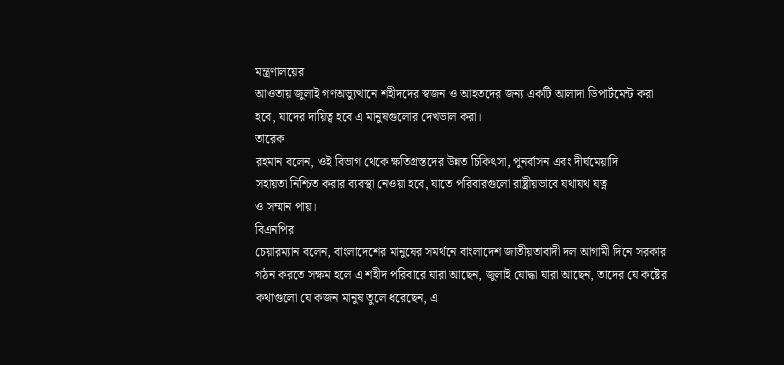মন্ত্রণালয়ের
আওতায় জুলাই গণঅভ্যুত্থানে শহীদদের স্বজন ও আহতদের জন্য একটি আলাদা ডিপার্টমেন্ট করা
হবে, যাদের দায়িত্ব হবে এ মানুষগুলোর দেখভাল করা।
তারেক
রহমান বলেন, ওই বিভাগ থেকে ক্ষতিগ্রস্তদের উন্নত চিকিৎসা, পুনর্বাসন এবং দীর্ঘমেয়াদি
সহায়তা নিশ্চিত করার ব্যবস্থা নেওয়া হবে, যাতে পরিবারগুলো রাষ্ট্রীয়ভাবে যথাযথ যত্ন
ও সম্মান পায়।
বিএনপির
চেয়ারম্যান বলেন, বাংলাদেশের মানুষের সমর্থনে বাংলাদেশ জাতীয়তাবাদী দল আগামী দিনে সরকার
গঠন করতে সক্ষম হলে এ শহীদ পরিবারে যারা আছেন, জুলাই যোদ্ধা যারা আছেন, তাদের যে কষ্টের
কথাগুলো যে কজন মানুষ তুলে ধরেছেন, এ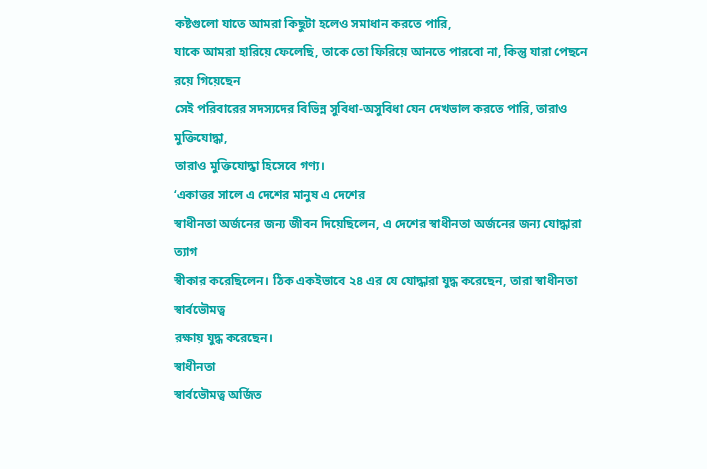কষ্টগুলো যাতে আমরা কিছুটা হলেও সমাধান করতে পারি,
যাকে আমরা হারিয়ে ফেলেছি, তাকে তো ফিরিয়ে আনতে পারবো না, কিন্তু যারা পেছনে রয়ে গিয়েছেন
সেই পরিবারের সদস্যদের বিভিন্ন সুবিধা-অসুবিধা যেন দেখভাল করতে পারি, তারাও মুক্তিযোদ্ধা,
তারাও মুক্তিযোদ্ধা হিসেবে গণ্য।
‘একাত্তর সালে এ দেশের মানুষ এ দেশের
স্বাধীনতা অর্জনের জন্য জীবন দিয়েছিলেন, এ দেশের স্বাধীনতা অর্জনের জন্য যোদ্ধারা ত্যাগ
স্বীকার করেছিলেন। ঠিক একইভাবে ২৪ এর যে যোদ্ধারা যুদ্ধ করেছেন, তারা স্বাধীনতা স্বার্বভৌমত্ব
রক্ষায় যুদ্ধ করেছেন।
স্বাধীনতা
স্বার্বভৌমত্ব অর্জিত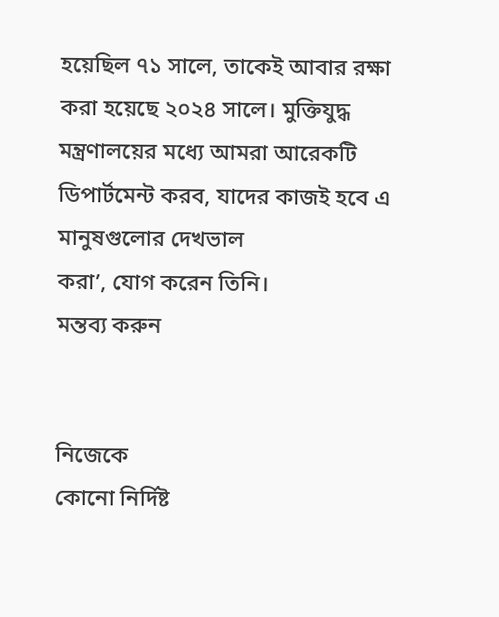হয়েছিল ৭১ সালে, তাকেই আবার রক্ষা করা হয়েছে ২০২৪ সালে। মুক্তিযুদ্ধ
মন্ত্রণালয়ের মধ্যে আমরা আরেকটি ডিপার্টমেন্ট করব, যাদের কাজই হবে এ মানুষগুলোর দেখভাল
করা’, যোগ করেন তিনি।
মন্তব্য করুন


নিজেকে
কোনো নির্দিষ্ট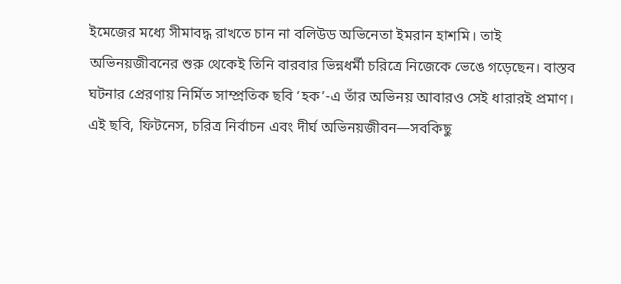ইমেজের মধ্যে সীমাবদ্ধ রাখতে চান না বলিউড অভিনেতা ইমরান হাশমি। তাই
অভিনয়জীবনের শুরু থেকেই তিনি বারবার ভিন্নধর্মী চরিত্রে নিজেকে ভেঙে গড়েছেন। বাস্তব
ঘটনার প্রেরণায় নির্মিত সাম্প্রতিক ছবি ‘হক’-এ তাঁর অভিনয় আবারও সেই ধারারই প্রমাণ।
এই ছবি, ফিটনেস, চরিত্র নির্বাচন এবং দীর্ঘ অভিনয়জীবন—সবকিছু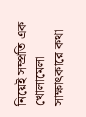নিয়েই সম্প্রতি এক খোলামেলা সাক্ষাৎকারে কথা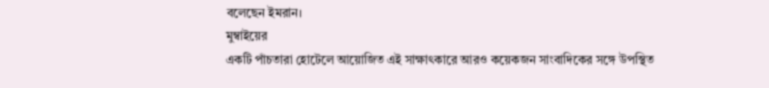বলেছেন ইমরান।
মুম্বাইয়ের
একটি পাঁচতারা হোটেলে আয়োজিত এই সাক্ষাৎকারে আরও কয়েকজন সাংবাদিকের সঙ্গে উপস্থিত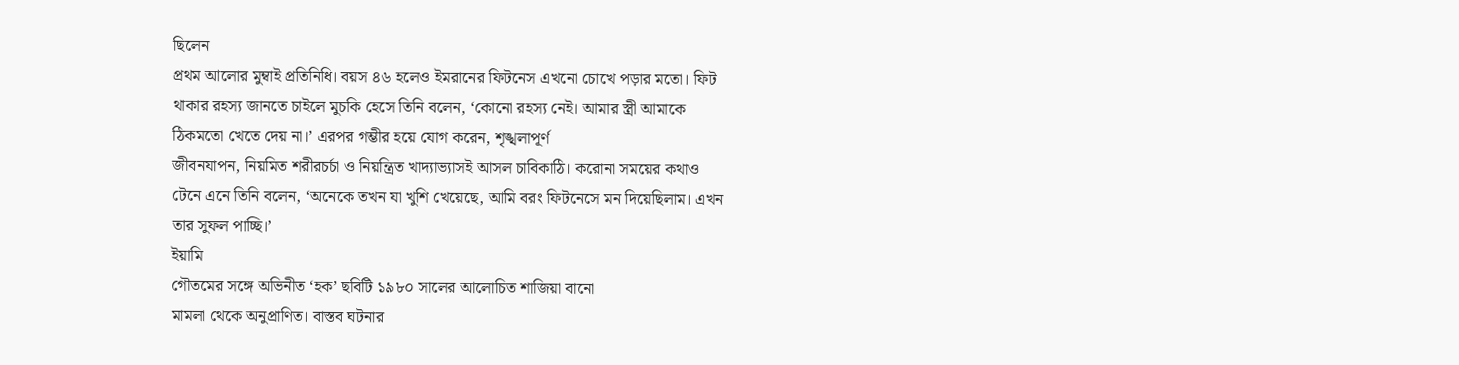ছিলেন
প্রথম আলোর মুম্বাই প্রতিনিধি। বয়স ৪৬ হলেও ইমরানের ফিটনেস এখনো চোখে পড়ার মতো। ফিট
থাকার রহস্য জানতে চাইলে মুচকি হেসে তিনি বলেন, ‘কোনো রহস্য নেই। আমার স্ত্রী আমাকে
ঠিকমতো খেতে দেয় না।’ এরপর গম্ভীর হয়ে যোগ করেন, শৃঙ্খলাপূর্ণ
জীবনযাপন, নিয়মিত শরীরচর্চা ও নিয়ন্ত্রিত খাদ্যাভ্যাসই আসল চাবিকাঠি। করোনা সময়ের কথাও
টেনে এনে তিনি বলেন, ‘অনেকে তখন যা খুশি খেয়েছে, আমি বরং ফিটনেসে মন দিয়েছিলাম। এখন
তার সুফল পাচ্ছি।’
ইয়ামি
গৌতমের সঙ্গে অভিনীত ‘হক’ ছবিটি ১৯৮০ সালের আলোচিত শাজিয়া বানো
মামলা থেকে অনুপ্রাণিত। বাস্তব ঘটনার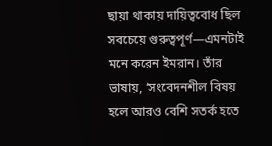ছায়া থাকায় দায়িত্ববোধ ছিল সবচেয়ে গুরুত্বপূর্ণ—এমনটাই
মনে করেন ইমরান। তাঁর ভাষায়, ‘সংবেদনশীল বিষয় হলে আরও বেশি সতর্ক হতে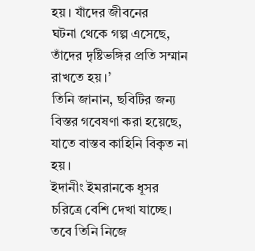হয়। যাঁদের জীবনের
ঘটনা থেকে গল্প এসেছে, তাঁদের দৃষ্টিভঙ্গির প্রতি সম্মান রাখতে হয়।’
তিনি জানান, ছবিটির জন্য বিস্তর গবেষণা করা হয়েছে, যাতে বাস্তব কাহিনি বিকৃত না হয়।
ইদানীং ইমরানকে ধূসর চরিত্রে বেশি দেখা যাচ্ছে। তবে তিনি নিজে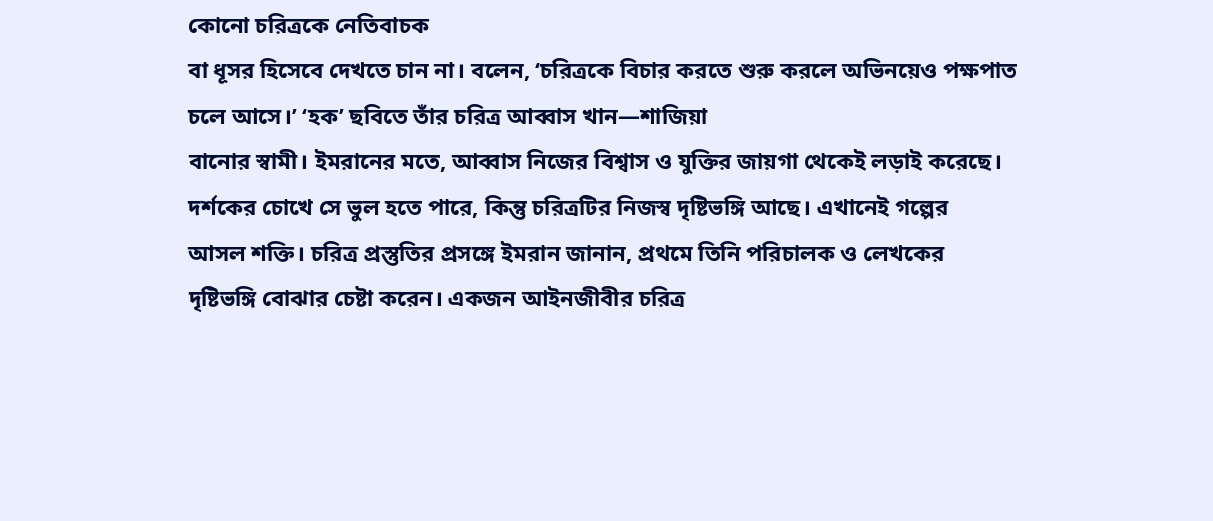কোনো চরিত্রকে নেতিবাচক
বা ধূসর হিসেবে দেখতে চান না। বলেন, ‘চরিত্রকে বিচার করতে শুরু করলে অভিনয়েও পক্ষপাত
চলে আসে।’ ‘হক’ ছবিতে তাঁর চরিত্র আব্বাস খান—শাজিয়া
বানোর স্বামী। ইমরানের মতে, আব্বাস নিজের বিশ্বাস ও যুক্তির জায়গা থেকেই লড়াই করেছে।
দর্শকের চোখে সে ভুল হতে পারে, কিন্তু চরিত্রটির নিজস্ব দৃষ্টিভঙ্গি আছে। এখানেই গল্পের
আসল শক্তি। চরিত্র প্রস্তুতির প্রসঙ্গে ইমরান জানান, প্রথমে তিনি পরিচালক ও লেখকের
দৃষ্টিভঙ্গি বোঝার চেষ্টা করেন। একজন আইনজীবীর চরিত্র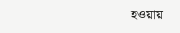হওয়ায়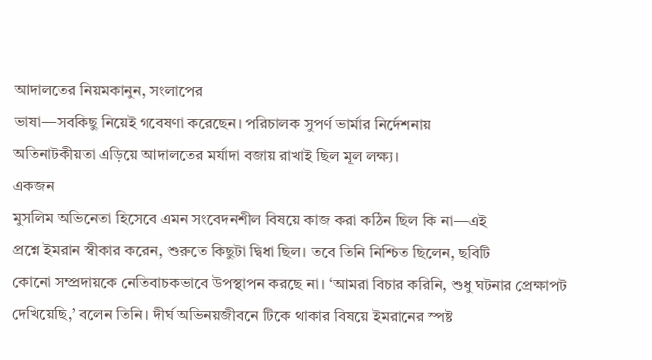আদালতের নিয়মকানুন, সংলাপের
ভাষা—সবকিছু নিয়েই গবেষণা করেছেন। পরিচালক সুপর্ণ ভার্মার নির্দেশনায়
অতিনাটকীয়তা এড়িয়ে আদালতের মর্যাদা বজায় রাখাই ছিল মূল লক্ষ্য।
একজন
মুসলিম অভিনেতা হিসেবে এমন সংবেদনশীল বিষয়ে কাজ করা কঠিন ছিল কি না—এই
প্রশ্নে ইমরান স্বীকার করেন, শুরুতে কিছুটা দ্বিধা ছিল। তবে তিনি নিশ্চিত ছিলেন, ছবিটি
কোনো সম্প্রদায়কে নেতিবাচকভাবে উপস্থাপন করছে না। ‘আমরা বিচার করিনি, শুধু ঘটনার প্রেক্ষাপট
দেখিয়েছি,’ বলেন তিনি। দীর্ঘ অভিনয়জীবনে টিকে থাকার বিষয়ে ইমরানের স্পষ্ট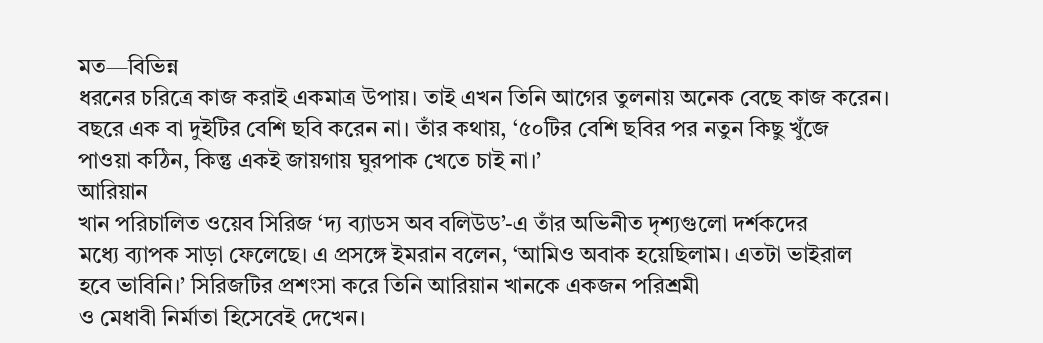মত—বিভিন্ন
ধরনের চরিত্রে কাজ করাই একমাত্র উপায়। তাই এখন তিনি আগের তুলনায় অনেক বেছে কাজ করেন।
বছরে এক বা দুইটির বেশি ছবি করেন না। তাঁর কথায়, ‘৫০টির বেশি ছবির পর নতুন কিছু খুঁজে
পাওয়া কঠিন, কিন্তু একই জায়গায় ঘুরপাক খেতে চাই না।’
আরিয়ান
খান পরিচালিত ওয়েব সিরিজ ‘দ্য ব্যাডস অব বলিউড’-এ তাঁর অভিনীত দৃশ্যগুলো দর্শকদের
মধ্যে ব্যাপক সাড়া ফেলেছে। এ প্রসঙ্গে ইমরান বলেন, ‘আমিও অবাক হয়েছিলাম। এতটা ভাইরাল
হবে ভাবিনি।’ সিরিজটির প্রশংসা করে তিনি আরিয়ান খানকে একজন পরিশ্রমী
ও মেধাবী নির্মাতা হিসেবেই দেখেন।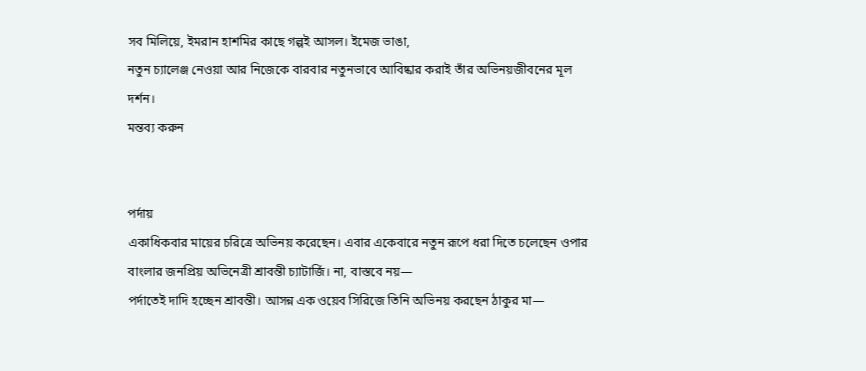সব মিলিয়ে, ইমরান হাশমির কাছে গল্পই আসল। ইমেজ ভাঙা,
নতুন চ্যালেঞ্জ নেওয়া আর নিজেকে বারবার নতুনভাবে আবিষ্কার করাই তাঁর অভিনয়জীবনের মূল
দর্শন।
মন্তব্য করুন


পর্দায়
একাধিকবার মায়ের চরিত্রে অভিনয় করেছেন। এবার একেবারে নতুন রূপে ধরা দিতে চলেছেন ওপার
বাংলার জনপ্রিয় অভিনেত্রী শ্রাবন্তী চ্যাটার্জি। না, বাস্তবে নয়—
পর্দাতেই দাদি হচ্ছেন শ্রাবন্তী। আসন্ন এক ওয়েব সিরিজে তিনি অভিনয় করছেন ঠাকুর মা—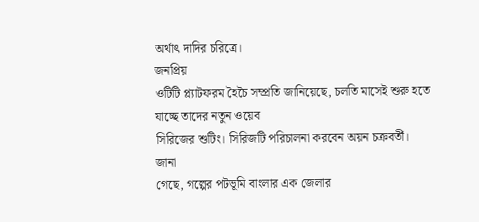অর্থাৎ দাদির চরিত্রে।
জনপ্রিয়
ওটিটি প্ল্যাটফরম হৈচৈ সম্প্রতি জানিয়েছে, চলতি মাসেই শুরু হতে যাচ্ছে তাদের নতুন ওয়েব
সিরিজের শুটিং। সিরিজটি পরিচালনা করবেন অয়ন চক্রবর্তী।
জানা
গেছে, গল্পের পটভূমি বাংলার এক জেলার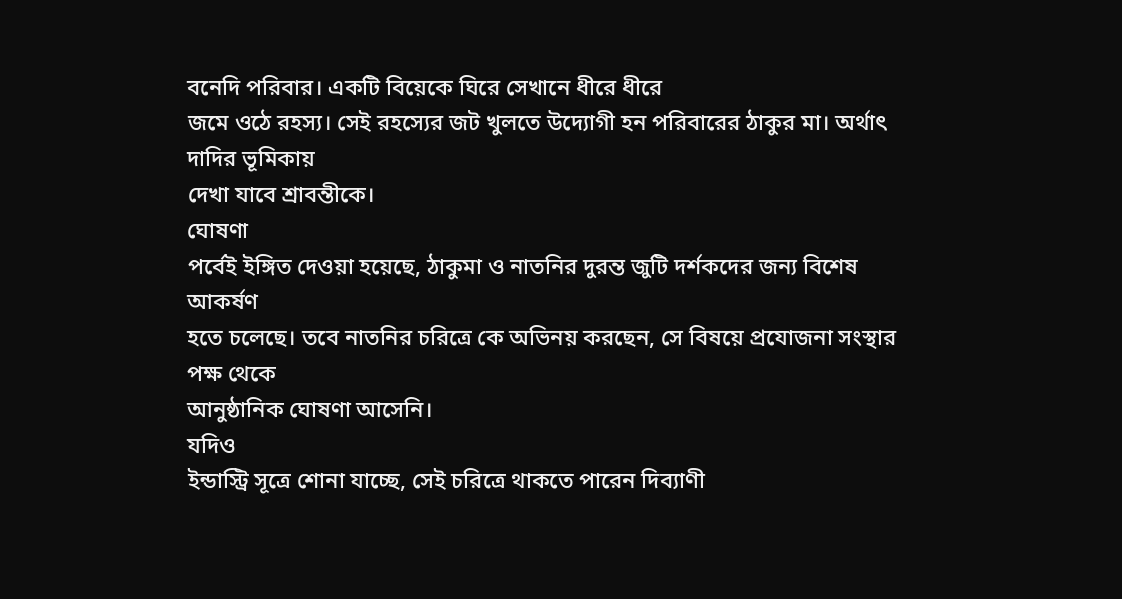বনেদি পরিবার। একটি বিয়েকে ঘিরে সেখানে ধীরে ধীরে
জমে ওঠে রহস্য। সেই রহস্যের জট খুলতে উদ্যোগী হন পরিবারের ঠাকুর মা। অর্থাৎ দাদির ভূমিকায়
দেখা যাবে শ্রাবন্তীকে।
ঘোষণা
পর্বেই ইঙ্গিত দেওয়া হয়েছে, ঠাকুমা ও নাতনির দুরন্ত জুটি দর্শকদের জন্য বিশেষ আকর্ষণ
হতে চলেছে। তবে নাতনির চরিত্রে কে অভিনয় করছেন, সে বিষয়ে প্রযোজনা সংস্থার পক্ষ থেকে
আনুষ্ঠানিক ঘোষণা আসেনি।
যদিও
ইন্ডাস্ট্রি সূত্রে শোনা যাচ্ছে, সেই চরিত্রে থাকতে পারেন দিব্যাণী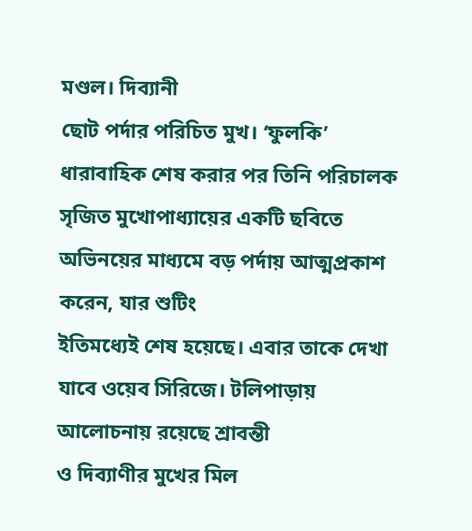মণ্ডল। দিব্যানী
ছোট পর্দার পরিচিত মুখ। ‘ফুলকি’ ধারাবাহিক শেষ করার পর তিনি পরিচালক
সৃজিত মুখোপাধ্যায়ের একটি ছবিতে অভিনয়ের মাধ্যমে বড় পর্দায় আত্মপ্রকাশ করেন, যার শুটিং
ইতিমধ্যেই শেষ হয়েছে। এবার তাকে দেখা যাবে ওয়েব সিরিজে। টলিপাড়ায় আলোচনায় রয়েছে শ্রাবন্তী
ও দিব্যাণীর মুখের মিল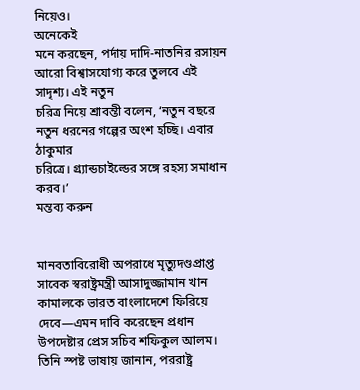নিয়েও।
অনেকেই
মনে করছেন, পর্দায় দাদি-নাতনির রসায়ন আরো বিশ্বাসযোগ্য করে তুলবে এই সাদৃশ্য। এই নতুন
চরিত্র নিয়ে শ্রাবন্তী বলেন, ‘নতুন বছরে নতুন ধরনের গল্পের অংশ হচ্ছি। এবার ঠাকুমার
চরিত্রে। গ্র্যান্ডচাইল্ডের সঙ্গে রহস্য সমাধান করব।’
মন্তব্য করুন


মানবতাবিরোধী অপরাধে মৃত্যুদণ্ডপ্রাপ্ত সাবেক স্বরাষ্ট্রমন্ত্রী আসাদুজ্জামান খান কামালকে ভারত বাংলাদেশে ফিরিয়ে দেবে—এমন দাবি করেছেন প্রধান উপদেষ্টার প্রেস সচিব শফিকুল আলম। তিনি স্পষ্ট ভাষায় জানান, পররাষ্ট্র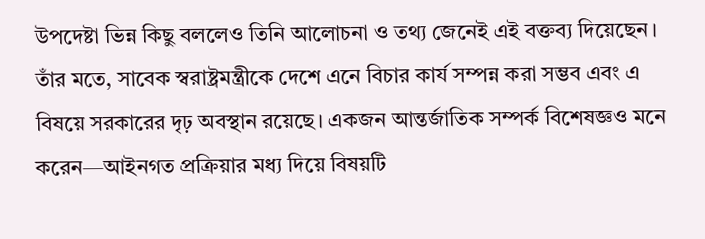উপদেষ্টা ভিন্ন কিছু বললেও তিনি আলোচনা ও তথ্য জেনেই এই বক্তব্য দিয়েছেন। তাঁর মতে, সাবেক স্বরাষ্ট্রমন্ত্রীকে দেশে এনে বিচার কার্য সম্পন্ন করা সম্ভব এবং এ বিষয়ে সরকারের দৃঢ় অবস্থান রয়েছে। একজন আন্তর্জাতিক সম্পর্ক বিশেষজ্ঞও মনে করেন—আইনগত প্রক্রিয়ার মধ্য দিয়ে বিষয়টি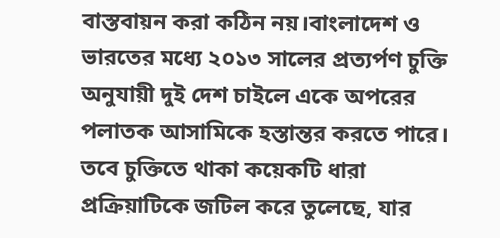বাস্তবায়ন করা কঠিন নয়।বাংলাদেশ ও ভারতের মধ্যে ২০১৩ সালের প্রত্যর্পণ চুক্তি অনুযায়ী দুই দেশ চাইলে একে অপরের পলাতক আসামিকে হস্তান্তর করতে পারে। তবে চুক্তিতে থাকা কয়েকটি ধারা প্রক্রিয়াটিকে জটিল করে তুলেছে, যার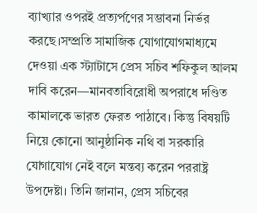ব্যাখ্যার ওপরই প্রত্যর্পণের সম্ভাবনা নির্ভর করছে।সম্প্রতি সামাজিক যোগাযোগমাধ্যমে দেওয়া এক স্ট্যাটাসে প্রেস সচিব শফিকুল আলম দাবি করেন—মানবতাবিরোধী অপরাধে দণ্ডিত কামালকে ভারত ফেরত পাঠাবে। কিন্তু বিষয়টি নিয়ে কোনো আনুষ্ঠানিক নথি বা সরকারি যোগাযোগ নেই বলে মন্তব্য করেন পররাষ্ট্র উপদেষ্টা। তিনি জানান, প্রেস সচিবের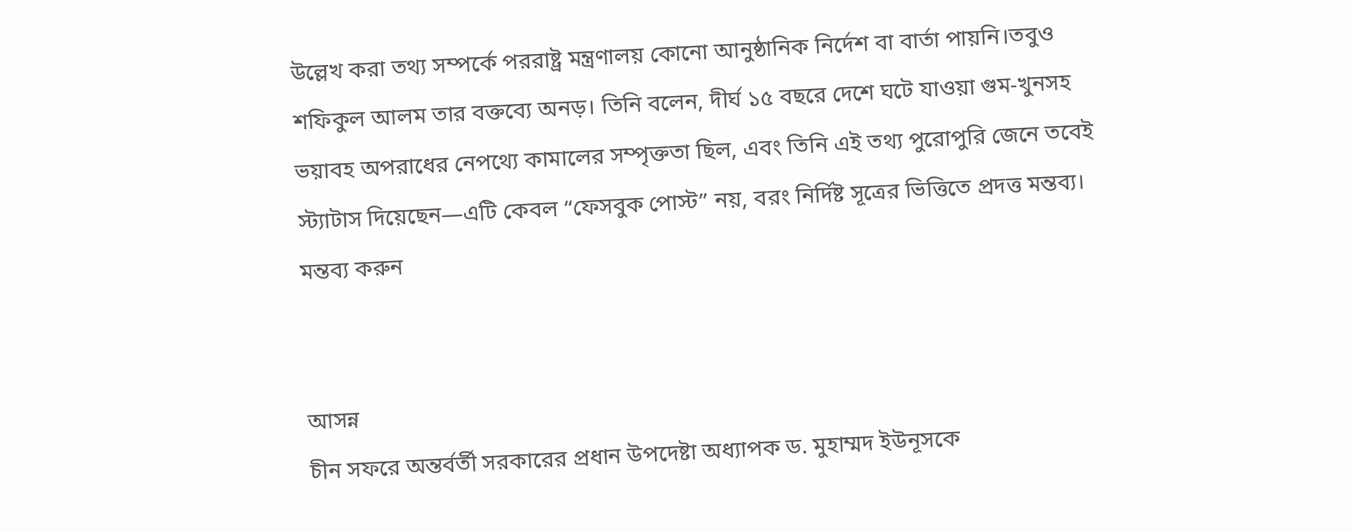উল্লেখ করা তথ্য সম্পর্কে পররাষ্ট্র মন্ত্রণালয় কোনো আনুষ্ঠানিক নির্দেশ বা বার্তা পায়নি।তবুও শফিকুল আলম তার বক্তব্যে অনড়। তিনি বলেন, দীর্ঘ ১৫ বছরে দেশে ঘটে যাওয়া গুম-খুনসহ ভয়াবহ অপরাধের নেপথ্যে কামালের সম্পৃক্ততা ছিল, এবং তিনি এই তথ্য পুরোপুরি জেনে তবেই স্ট্যাটাস দিয়েছেন—এটি কেবল “ফেসবুক পোস্ট” নয়, বরং নির্দিষ্ট সূত্রের ভিত্তিতে প্রদত্ত মন্তব্য।
মন্তব্য করুন


আসন্ন
চীন সফরে অন্তর্বর্তী সরকারের প্রধান উপদেষ্টা অধ্যাপক ড. মুহাম্মদ ইউনূসকে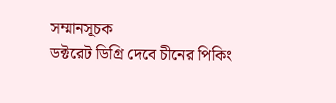সম্মানসূচক
ডক্টরেট ডিগ্রি দেবে চীনের পিকিং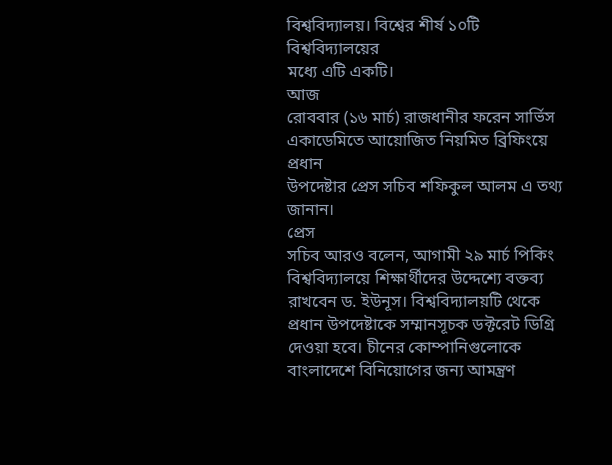বিশ্ববিদ্যালয়। বিশ্বের শীর্ষ ১০টি বিশ্ববিদ্যালয়ের
মধ্যে এটি একটি।
আজ
রোববার (১৬ মার্চ) রাজধানীর ফরেন সার্ভিস একাডেমিতে আয়োজিত নিয়মিত ব্রিফিংয়ে প্রধান
উপদেষ্টার প্রেস সচিব শফিকুল আলম এ তথ্য জানান।
প্রেস
সচিব আরও বলেন, আগামী ২৯ মার্চ পিকিং বিশ্ববিদ্যালয়ে শিক্ষার্থীদের উদ্দেশ্যে বক্তব্য
রাখবেন ড. ইউনূস। বিশ্ববিদ্যালয়টি থেকে প্রধান উপদেষ্টাকে সম্মানসূচক ডক্টরেট ডিগ্রি
দেওয়া হবে। চীনের কোম্পানিগুলোকে বাংলাদেশে বিনিয়োগের জন্য আমন্ত্রণ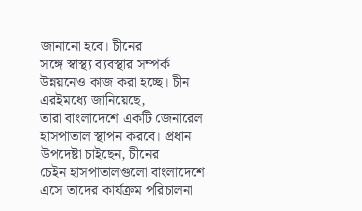জানানো হবে। চীনের
সঙ্গে স্বাস্থ্য ব্যবস্থার সম্পর্ক উন্নয়নেও কাজ করা হচ্ছে। চীন এরইমধ্যে জানিয়েছে,
তারা বাংলাদেশে একটি জেনারেল হাসপাতাল স্থাপন করবে। প্রধান উপদেষ্টা চাইছেন, চীনের
চেইন হাসপাতালগুলো বাংলাদেশে এসে তাদের কার্যক্রম পরিচালনা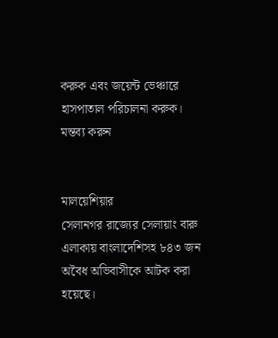করুক এবং জয়েন্ট ভেঞ্চারে
হাসপাতাল পরিচালনা করুক।
মন্তব্য করুন


মালয়েশিয়ার
সেলানগর রাজ্যের সেলায়াং বারু এলাকায় বাংলাদেশিসহ ৮৪৩ জন অবৈধ অভিবাসীকে আটক করা হয়েছে।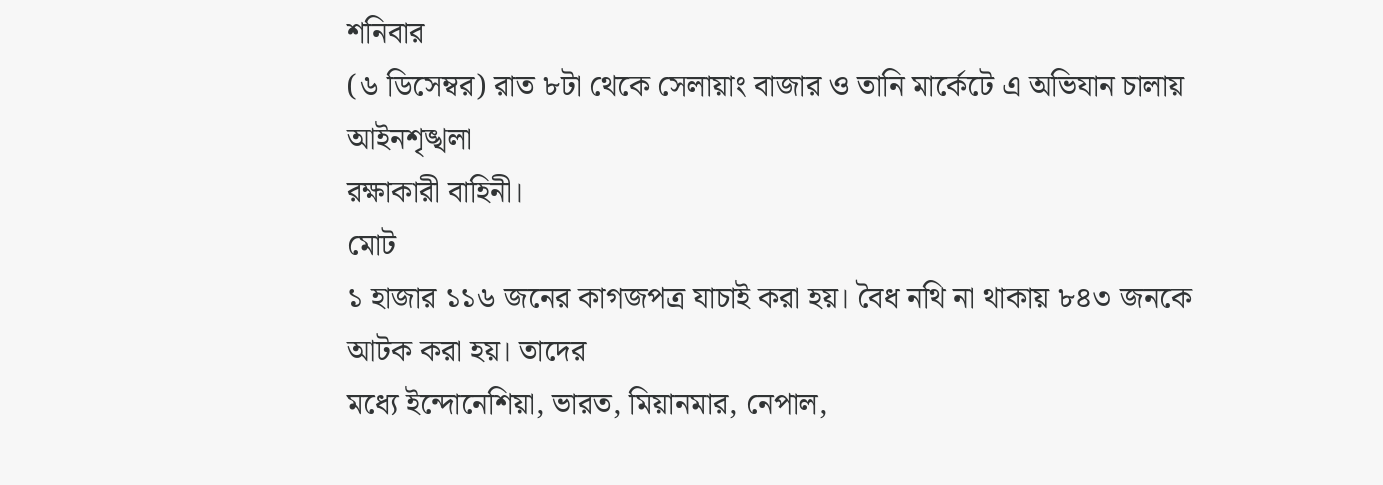শনিবার
(৬ ডিসেম্বর) রাত ৮টা থেকে সেলায়াং বাজার ও তানি মার্কেটে এ অভিযান চালায় আইনশৃঙ্খলা
রক্ষাকারী বাহিনী।
মোট
১ হাজার ১১৬ জনের কাগজপত্র যাচাই করা হয়। বৈধ নথি না থাকায় ৮৪৩ জনকে আটক করা হয়। তাদের
মধ্যে ইন্দোনেশিয়া, ভারত, মিয়ানমার, নেপাল,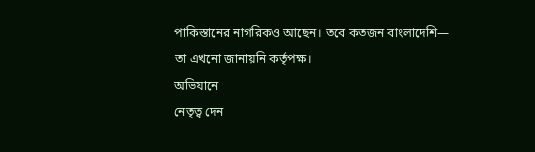পাকিস্তানের নাগরিকও আছেন। তবে কতজন বাংলাদেশি—
তা এখনো জানায়নি কর্তৃপক্ষ।
অভিযানে
নেতৃত্ব দেন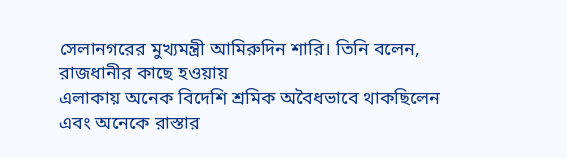সেলানগরের মুখ্যমন্ত্রী আমিরুদিন শারি। তিনি বলেন, রাজধানীর কাছে হওয়ায়
এলাকায় অনেক বিদেশি শ্রমিক অবৈধভাবে থাকছিলেন এবং অনেকে রাস্তার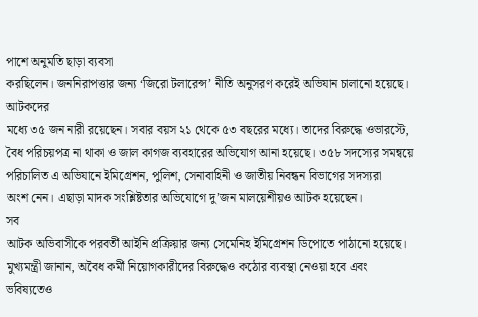পাশে অনুমতি ছাড়া ব্যবসা
করছিলেন। জননিরাপত্তার জন্য ‘জিরো টলারেন্স’ নীতি অনুসরণ করেই অভিযান চালানো হয়েছে।
আটকদের
মধ্যে ৩৫ জন নারী রয়েছেন। সবার বয়স ২১ থেকে ৫৩ বছরের মধ্যে। তাদের বিরুদ্ধে ওভারস্টে,
বৈধ পরিচয়পত্র না থাকা ও জাল কাগজ ব্যবহারের অভিযোগ আনা হয়েছে। ৩৫৮ সদস্যের সমন্বয়ে
পরিচালিত এ অভিযানে ইমিগ্রেশন, পুলিশ, সেনাবাহিনী ও জাতীয় নিবন্ধন বিভাগের সদস্যরা
অংশ নেন। এছাড়া মাদক সংশ্লিষ্টতার অভিযোগে দু’জন মালয়েশীয়ও আটক হয়েছেন।
সব
আটক অভিবাসীকে পরবর্তী আইনি প্রক্রিয়ার জন্য সেমেনিহ ইমিগ্রেশন ডিপোতে পাঠানো হয়েছে।
মুখ্যমন্ত্রী জানান, অবৈধ কর্মী নিয়োগকারীদের বিরুদ্ধেও কঠোর ব্যবস্থা নেওয়া হবে এবং
ভবিষ্যতেও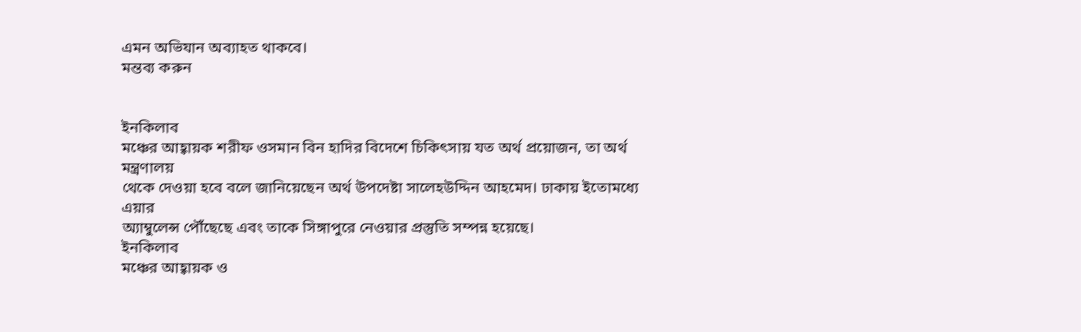এমন অভিযান অব্যাহত থাকবে।
মন্তব্য করুন


ইনকিলাব
মঞ্চের আহ্বায়ক শরীফ ওসমান বিন হাদির বিদেশে চিকিৎসায় যত অর্থ প্রয়োজন, তা অর্থ মন্ত্রণালয়
থেকে দেওয়া হবে বলে জানিয়েছেন অর্থ উপদেষ্টা সালেহউদ্দিন আহমেদ। ঢাকায় ইতোমধ্যে এয়ার
অ্যাম্বুলেন্স পৌঁছেছে এবং তাকে সিঙ্গাপুরে নেওয়ার প্রস্তুতি সম্পন্ন হয়েছে।
ইনকিলাব
মঞ্চের আহ্বায়ক ও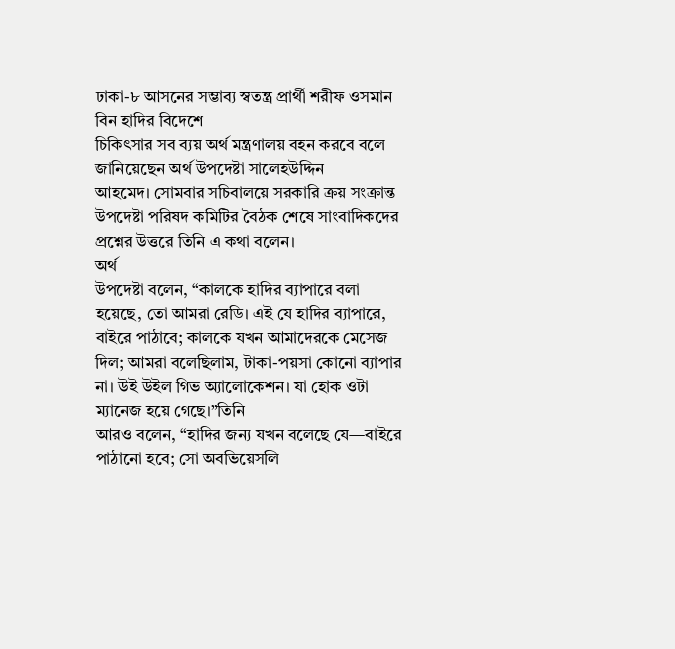ঢাকা-৮ আসনের সম্ভাব্য স্বতন্ত্র প্রার্থী শরীফ ওসমান বিন হাদির বিদেশে
চিকিৎসার সব ব্যয় অর্থ মন্ত্রণালয় বহন করবে বলে জানিয়েছেন অর্থ উপদেষ্টা সালেহউদ্দিন
আহমেদ। সোমবার সচিবালয়ে সরকারি ক্রয় সংক্রান্ত উপদেষ্টা পরিষদ কমিটির বৈঠক শেষে সাংবাদিকদের
প্রশ্নের উত্তরে তিনি এ কথা বলেন।
অর্থ
উপদেষ্টা বলেন, “কালকে হাদির ব্যাপারে বলা হয়েছে, তো আমরা রেডি। এই যে হাদির ব্যাপারে,
বাইরে পাঠাবে; কালকে যখন আমাদেরকে মেসেজ দিল; আমরা বলেছিলাম, টাকা-পয়সা কোনো ব্যাপার
না। উই উইল গিভ অ্যালোকেশন। যা হোক ওটা ম্যানেজ হয়ে গেছে।”তিনি
আরও বলেন, “হাদির জন্য যখন বলেছে যে—বাইরে পাঠানো হবে; সো অবভিয়েসলি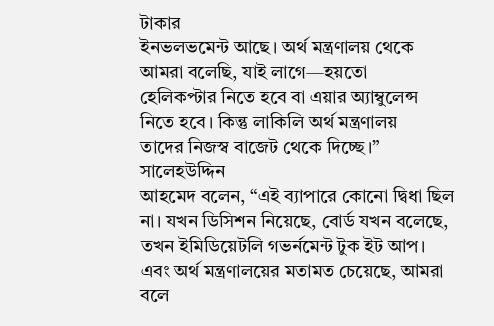টাকার
ইনভলভমেন্ট আছে। অর্থ মন্ত্রণালয় থেকে আমরা বলেছি, যাই লাগে—হয়তো
হেলিকপ্টার নিতে হবে বা এয়ার অ্যাম্বুলেন্স নিতে হবে। কিন্তু লাকিলি অর্থ মন্ত্রণালয়
তাদের নিজস্ব বাজেট থেকে দিচ্ছে।”
সালেহউদ্দিন
আহমেদ বলেন, “এই ব্যাপারে কোনো দ্বিধা ছিল না। যখন ডিসিশন নিয়েছে, বোর্ড যখন বলেছে,
তখন ইমিডিয়েটলি গভর্নমেন্ট টুক ইট আপ। এবং অর্থ মন্ত্রণালয়ের মতামত চেয়েছে, আমরা বলে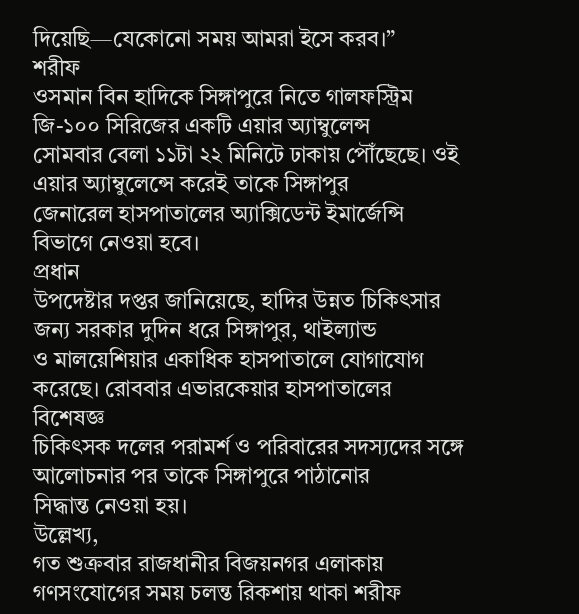দিয়েছি—যেকোনো সময় আমরা ইসে করব।”
শরীফ
ওসমান বিন হাদিকে সিঙ্গাপুরে নিতে গালফস্ট্রিম জি-১০০ সিরিজের একটি এয়ার অ্যাম্বুলেন্স
সোমবার বেলা ১১টা ২২ মিনিটে ঢাকায় পৌঁছেছে। ওই এয়ার অ্যাম্বুলেন্সে করেই তাকে সিঙ্গাপুর
জেনারেল হাসপাতালের অ্যাক্সিডেন্ট ইমার্জেন্সি বিভাগে নেওয়া হবে।
প্রধান
উপদেষ্টার দপ্তর জানিয়েছে, হাদির উন্নত চিকিৎসার জন্য সরকার দুদিন ধরে সিঙ্গাপুর, থাইল্যান্ড
ও মালয়েশিয়ার একাধিক হাসপাতালে যোগাযোগ করেছে। রোববার এভারকেয়ার হাসপাতালের বিশেষজ্ঞ
চিকিৎসক দলের পরামর্শ ও পরিবারের সদস্যদের সঙ্গে আলোচনার পর তাকে সিঙ্গাপুরে পাঠানোর
সিদ্ধান্ত নেওয়া হয়।
উল্লেখ্য,
গত শুক্রবার রাজধানীর বিজয়নগর এলাকায় গণসংযোগের সময় চলন্ত রিকশায় থাকা শরীফ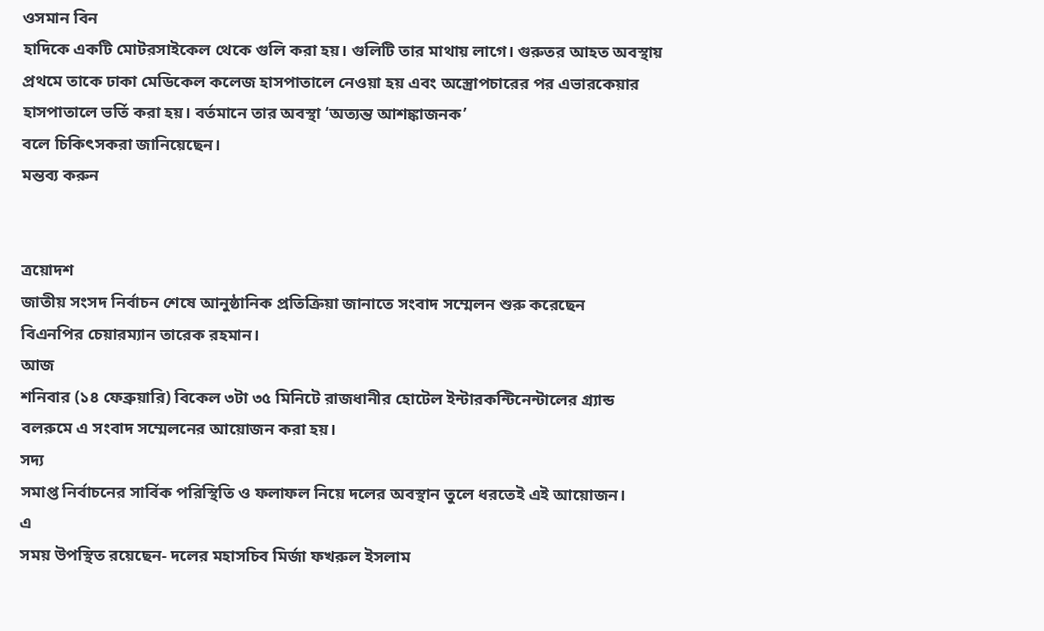ওসমান বিন
হাদিকে একটি মোটরসাইকেল থেকে গুলি করা হয়। গুলিটি তার মাথায় লাগে। গুরুতর আহত অবস্থায়
প্রথমে তাকে ঢাকা মেডিকেল কলেজ হাসপাতালে নেওয়া হয় এবং অস্ত্রোপচারের পর এভারকেয়ার
হাসপাতালে ভর্তি করা হয়। বর্তমানে তার অবস্থা ‘অত্যন্ত আশঙ্কাজনক’
বলে চিকিৎসকরা জানিয়েছেন।
মন্তব্য করুন


ত্রয়োদশ
জাতীয় সংসদ নির্বাচন শেষে আনুষ্ঠানিক প্রতিক্রিয়া জানাতে সংবাদ সম্মেলন শুরু করেছেন
বিএনপির চেয়ারম্যান তারেক রহমান।
আজ
শনিবার (১৪ ফেব্রুয়ারি) বিকেল ৩টা ৩৫ মিনিটে রাজধানীর হোটেল ইন্টারকন্টিনেন্টালের গ্র্যান্ড
বলরুমে এ সংবাদ সম্মেলনের আয়োজন করা হয়।
সদ্য
সমাপ্ত নির্বাচনের সার্বিক পরিস্থিতি ও ফলাফল নিয়ে দলের অবস্থান তুলে ধরতেই এই আয়োজন।
এ
সময় উপস্থিত রয়েছেন- দলের মহাসচিব মির্জা ফখরুল ইসলাম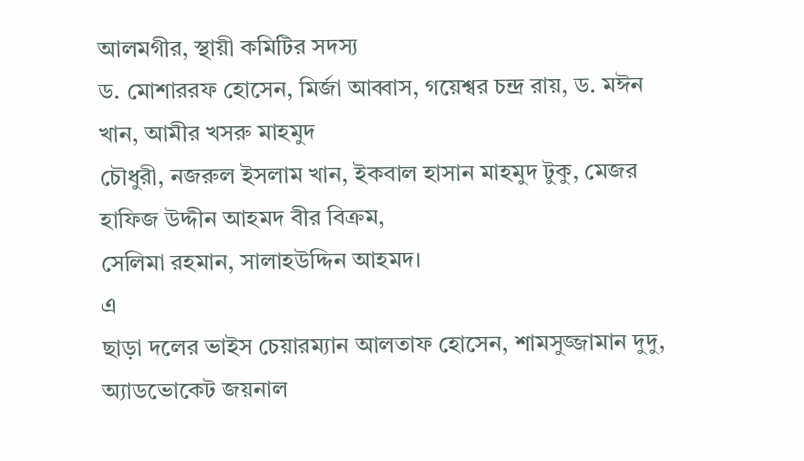আলমগীর, স্থায়ী কমিটির সদস্য
ড. মোশাররফ হোসেন, মির্জা আব্বাস, গয়েশ্বর চন্দ্র রায়, ড. মঈন খান, আমীর খসরু মাহমুদ
চৌধুরী, নজরুল ইসলাম খান, ইকবাল হাসান মাহমুদ টুকু, মেজর হাফিজ উদ্দীন আহমদ বীর বিক্রম,
সেলিমা রহমান, সালাহউদ্দিন আহমদ।
এ
ছাড়া দলের ভাইস চেয়ারম্যান আলতাফ হোসেন, শামসুজ্জামান দুদু, অ্যাডভোকেট জয়নাল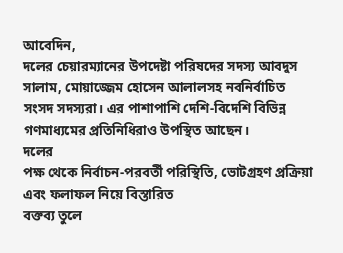আবেদিন,
দলের চেয়ারম্যানের উপদেষ্টা পরিষদের সদস্য আবদুস সালাম, মোয়াজ্জেম হোসেন আলালসহ নবনির্বাচিত
সংসদ সদস্যরা। এর পাশাপাশি দেশি-বিদেশি বিভিন্ন গণমাধ্যমের প্রতিনিধিরাও উপস্থিত আছেন।
দলের
পক্ষ থেকে নির্বাচন-পরবর্তী পরিস্থিতি, ভোটগ্রহণ প্রক্রিয়া এবং ফলাফল নিয়ে বিস্তারিত
বক্তব্য তুলে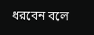ধরবেন বলে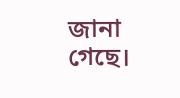জানা গেছে।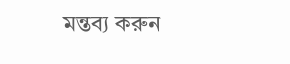মন্তব্য করুন